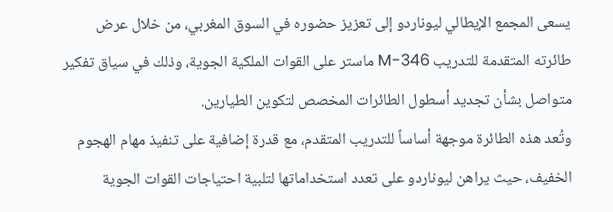يسعى المجمع الإيطالي ليوناردو إلى تعزيز حضوره في السوق المغربي، من خلال عرض طائرته المتقدمة للتدريب M-346 ماستر على القوات الملكية الجوية، وذلك في سياق تفكير متواصل بشأن تجديد أسطول الطائرات المخصص لتكوين الطيارين.
وتُعد هذه الطائرة موجهة أساساً للتدريب المتقدم، مع قدرة إضافية على تنفيذ مهام الهجوم الخفيف، حيث يراهن ليوناردو على تعدد استخداماتها لتلبية احتياجات القوات الجوية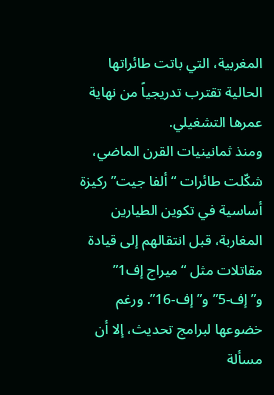المغربية، التي باتت طائراتها الحالية تقترب تدريجياً من نهاية عمرها التشغيلي.
ومنذ ثمانينيات القرن الماضي، شكّلت طائرات “ألفا جيت” ركيزة أساسية في تكوين الطيارين المغاربة، قبل انتقالهم إلى قيادة مقاتلات مثل “ميراج إف1” و”إف-5” و”إف-16”. ورغم خضوعها لبرامج تحديث، إلا أن مسألة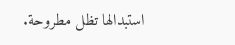استبدالها تظل مطروحة.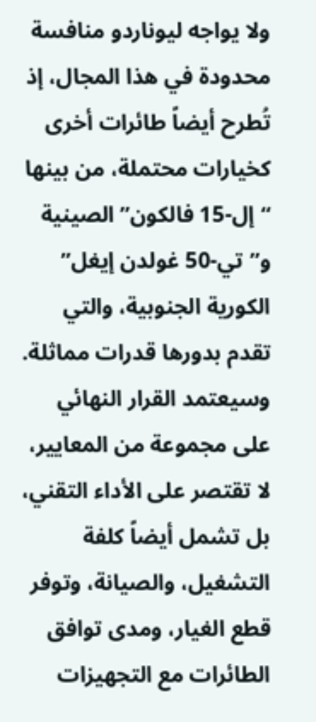ولا يواجه ليوناردو منافسة محدودة في هذا المجال، إذ تُطرح أيضاً طائرات أخرى كخيارات محتملة، من بينها “إل-15 فالكون” الصينية و”تي-50 غولدن إيغل” الكورية الجنوبية، والتي تقدم بدورها قدرات مماثلة.
وسيعتمد القرار النهائي على مجموعة من المعايير، لا تقتصر على الأداء التقني، بل تشمل أيضاً كلفة التشغيل، والصيانة، وتوفر قطع الغيار، ومدى توافق الطائرات مع التجهيزات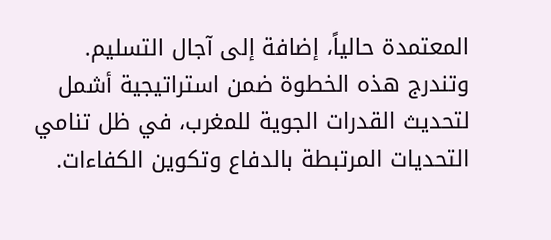المعتمدة حالياً، إضافة إلى آجال التسليم.
وتندرج هذه الخطوة ضمن استراتيجية أشمل لتحديث القدرات الجوية للمغرب، في ظل تنامي التحديات المرتبطة بالدفاع وتكوين الكفاءات.